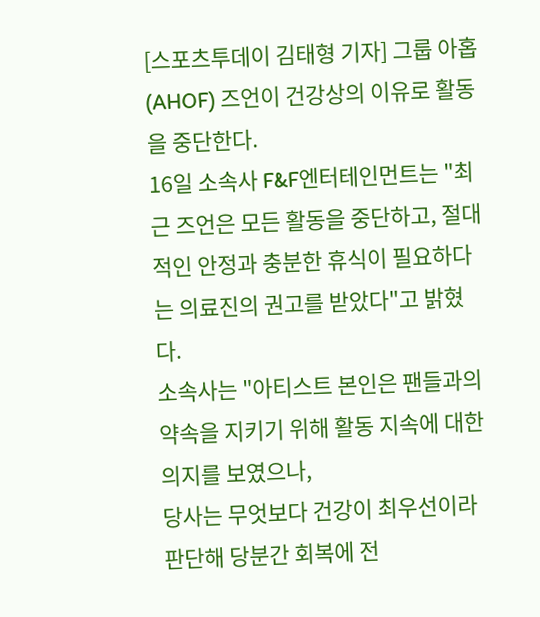[스포츠투데이 김태형 기자] 그룹 아홉(AHOF) 즈언이 건강상의 이유로 활동을 중단한다.
16일 소속사 F&F엔터테인먼트는 "최근 즈언은 모든 활동을 중단하고, 절대적인 안정과 충분한 휴식이 필요하다는 의료진의 권고를 받았다"고 밝혔다.
소속사는 "아티스트 본인은 팬들과의 약속을 지키기 위해 활동 지속에 대한 의지를 보였으나,
당사는 무엇보다 건강이 최우선이라 판단해 당분간 회복에 전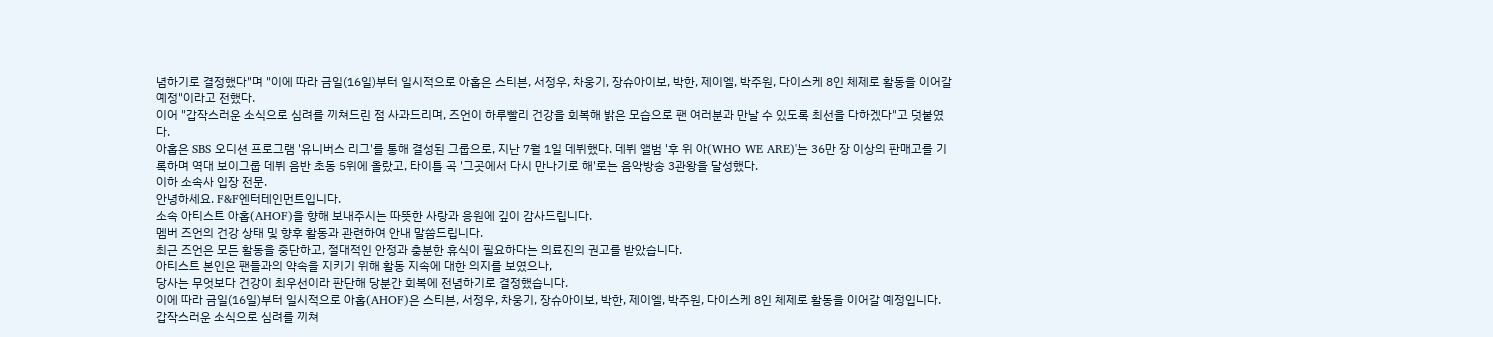념하기로 결정했다"며 "이에 따라 금일(16일)부터 일시적으로 아홉은 스티븐, 서정우, 차웅기, 장슈아이보, 박한, 제이엘, 박주원, 다이스케 8인 체제로 활동을 이어갈 예정"이라고 전했다.
이어 "갑작스러운 소식으로 심려를 끼쳐드린 점 사과드리며, 즈언이 하루빨리 건강을 회복해 밝은 모습으로 팬 여러분과 만날 수 있도록 최선을 다하겠다"고 덧붙였다.
아홉은 SBS 오디션 프로그램 '유니버스 리그'를 통해 결성된 그룹으로, 지난 7월 1일 데뷔했다. 데뷔 앨범 '후 위 아(WHO WE ARE)'는 36만 장 이상의 판매고를 기록하며 역대 보이그룹 데뷔 음반 초동 5위에 올랐고, 타이틀 곡 '그곳에서 다시 만나기로 해'로는 음악방송 3관왕을 달성했다.
이하 소속사 입장 전문.
안녕하세요. F&F엔터테인먼트입니다.
소속 아티스트 아홉(AHOF)을 향해 보내주시는 따뜻한 사랑과 응원에 깊이 감사드립니다.
멤버 즈언의 건강 상태 및 향후 활동과 관련하여 안내 말씀드립니다.
최근 즈언은 모든 활동을 중단하고, 절대적인 안정과 충분한 휴식이 필요하다는 의료진의 권고를 받았습니다.
아티스트 본인은 팬들과의 약속을 지키기 위해 활동 지속에 대한 의지를 보였으나,
당사는 무엇보다 건강이 최우선이라 판단해 당분간 회복에 전념하기로 결정했습니다.
이에 따라 금일(16일)부터 일시적으로 아홉(AHOF)은 스티븐, 서정우, 차웅기, 장슈아이보, 박한, 제이엘, 박주원, 다이스케 8인 체제로 활동을 이어갈 예정입니다.
갑작스러운 소식으로 심려를 끼쳐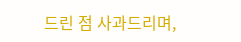드린 점 사과드리며,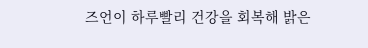즈언이 하루빨리 건강을 회복해 밝은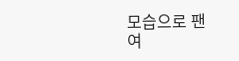모습으로 팬 여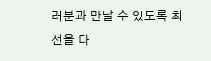러분과 만날 수 있도록 최선을 다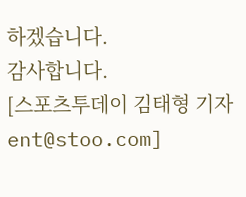하겠습니다.
감사합니다.
[스포츠투데이 김태형 기자 ent@stoo.com]